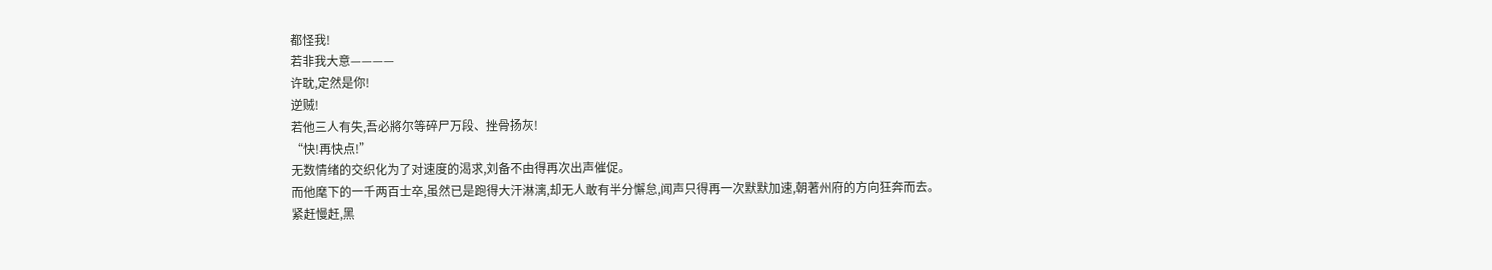都怪我!
若非我大意————
许耽,定然是你!
逆贼!
若他三人有失,吾必將尔等碎尸万段、挫骨扬灰!
“快!再快点!”
无数情绪的交织化为了对速度的渴求,刘备不由得再次出声催促。
而他麾下的一千两百士卒,虽然已是跑得大汗淋漓,却无人敢有半分懈怠,闻声只得再一次默默加速,朝著州府的方向狂奔而去。
紧赶慢赶,黑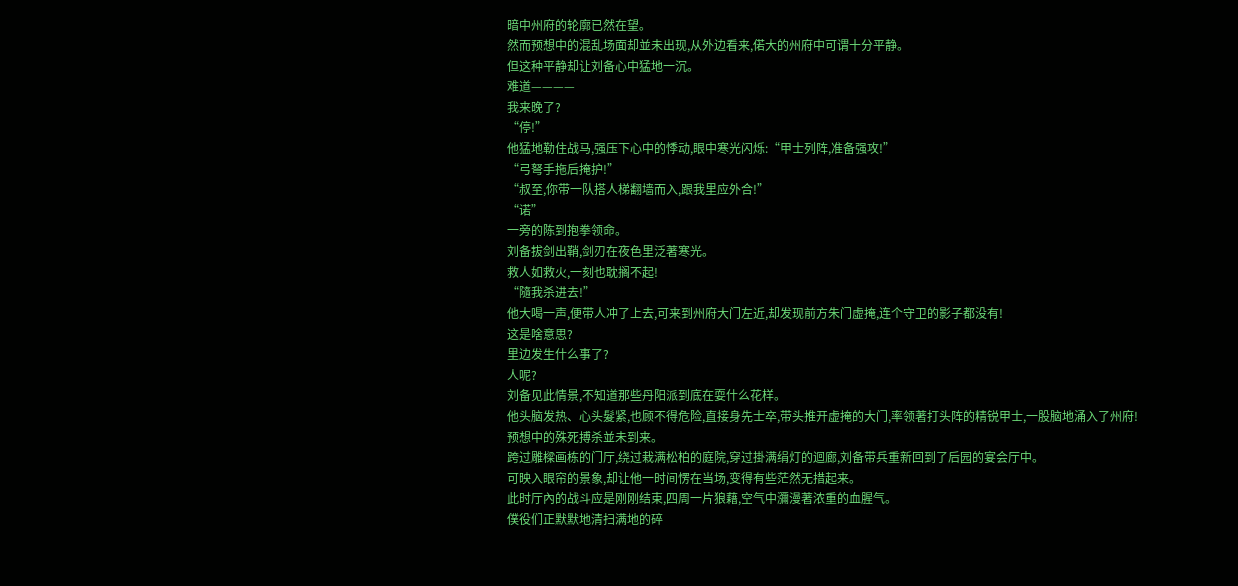暗中州府的轮廓已然在望。
然而预想中的混乱场面却並未出现,从外边看来,偌大的州府中可谓十分平静。
但这种平静却让刘备心中猛地一沉。
难道————
我来晚了?
“停!”
他猛地勒住战马,强压下心中的悸动,眼中寒光闪烁:“甲士列阵,准备强攻!”
“弓弩手拖后掩护!”
“叔至,你带一队搭人梯翻墙而入,跟我里应外合!”
“诺”
一旁的陈到抱拳领命。
刘备拔剑出鞘,剑刃在夜色里泛著寒光。
救人如救火,一刻也耽搁不起!
“隨我杀进去!”
他大喝一声,便带人冲了上去,可来到州府大门左近,却发现前方朱门虚掩,连个守卫的影子都没有!
这是啥意思?
里边发生什么事了?
人呢?
刘备见此情景,不知道那些丹阳派到底在耍什么花样。
他头脑发热、心头髮紧,也顾不得危险,直接身先士卒,带头推开虚掩的大门,率领著打头阵的精锐甲士,一股脑地涌入了州府!
预想中的殊死搏杀並未到来。
跨过雕樑画栋的门厅,绕过栽满松柏的庭院,穿过掛满绢灯的迴廊,刘备带兵重新回到了后园的宴会厅中。
可映入眼帘的景象,却让他一时间愣在当场,变得有些茫然无措起来。
此时厅內的战斗应是刚刚结束,四周一片狼藉,空气中瀰漫著浓重的血腥气。
僕役们正默默地清扫满地的碎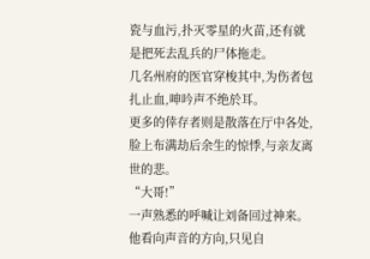瓷与血污,扑灭零星的火苗,还有就是把死去乱兵的尸体拖走。
几名州府的医官穿梭其中,为伤者包扎止血,呻吟声不绝於耳。
更多的倖存者则是散落在厅中各处,脸上布满劫后余生的惊悸,与亲友离世的悲。
“大哥!”
一声熟悉的呼喊让刘备回过神来。
他看向声音的方向,只见自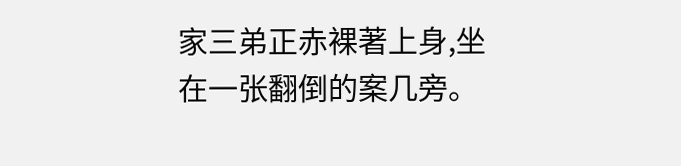家三弟正赤裸著上身,坐在一张翻倒的案几旁。